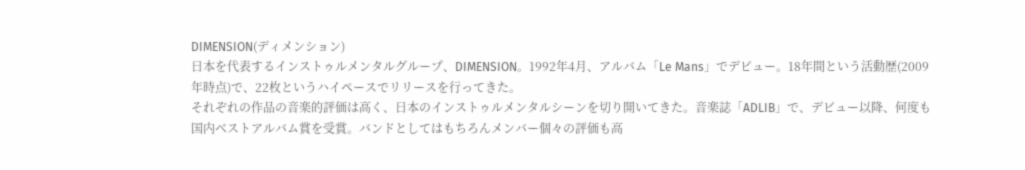DIMENSION(ディメンション)
日本を代表するインストゥルメンタルグループ、DIMENSION。1992年4月、アルバム「Le Mans」でデビュー。18年間という活動歴(2009年時点)で、22枚というハイペースでリリースを行ってきた。
それぞれの作品の音楽的評価は高く、日本のインストゥルメンタルシーンを切り開いてきた。音楽誌「ADLIB」で、デビュー以降、何度も国内ベストアルバム賞を受賞。バンドとしてはもちろんメンバー個々の評価も高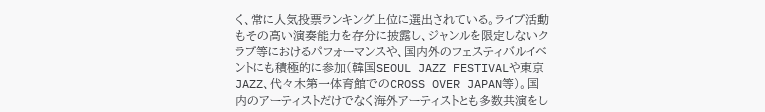く、常に人気投票ランキング上位に選出されている。ライブ活動もその高い演奏能力を存分に披露し、ジャンルを限定しないクラブ等におけるパフォーマンスや、国内外のフェスティバルイベントにも積極的に参加(韓国SEOUL JAZZ FESTIVALや東京JAZZ、代々木第一体育館でのCROSS OVER JAPAN等)。国内のアーティストだけでなく海外アーティストとも多数共演をし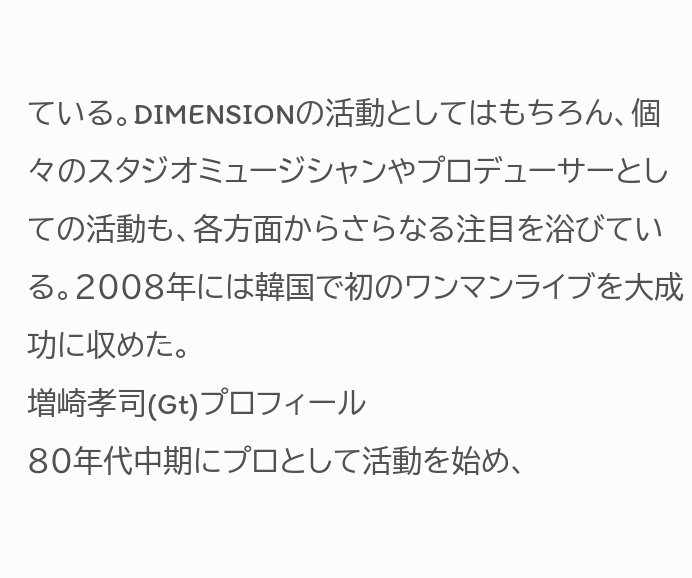ている。DIMENSIONの活動としてはもちろん、個々のスタジオミュージシャンやプロデューサーとしての活動も、各方面からさらなる注目を浴びている。2008年には韓国で初のワンマンライブを大成功に収めた。
増崎孝司(Gt)プロフィール
80年代中期にプロとして活動を始め、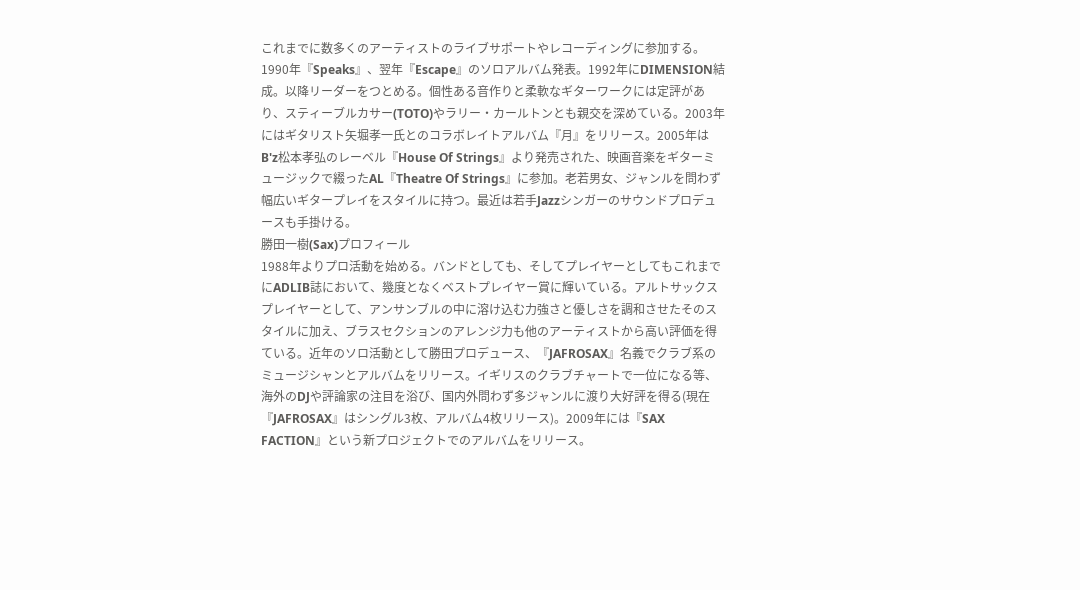これまでに数多くのアーティストのライブサポートやレコーディングに参加する。1990年『Speaks』、翌年『Escape』のソロアルバム発表。1992年にDIMENSION結成。以降リーダーをつとめる。個性ある音作りと柔軟なギターワークには定評があり、スティーブルカサー(TOTO)やラリー・カールトンとも親交を深めている。2003年にはギタリスト矢堀孝一氏とのコラボレイトアルバム『月』をリリース。2005年はB'z松本孝弘のレーベル『House Of Strings』より発売された、映画音楽をギターミュージックで綴ったAL『Theatre Of Strings』に参加。老若男女、ジャンルを問わず幅広いギタープレイをスタイルに持つ。最近は若手Jazzシンガーのサウンドプロデュースも手掛ける。
勝田一樹(Sax)プロフィール
1988年よりプロ活動を始める。バンドとしても、そしてプレイヤーとしてもこれまでにADLIB誌において、幾度となくベストプレイヤー賞に輝いている。アルトサックスプレイヤーとして、アンサンブルの中に溶け込む力強さと優しさを調和させたそのスタイルに加え、ブラスセクションのアレンジ力も他のアーティストから高い評価を得ている。近年のソロ活動として勝田プロデュース、『JAFROSAX』名義でクラブ系のミュージシャンとアルバムをリリース。イギリスのクラブチャートで一位になる等、海外のDJや評論家の注目を浴び、国内外問わず多ジャンルに渡り大好評を得る(現在『JAFROSAX』はシングル3枚、アルバム4枚リリース)。2009年には『SAX FACTION』という新プロジェクトでのアルバムをリリース。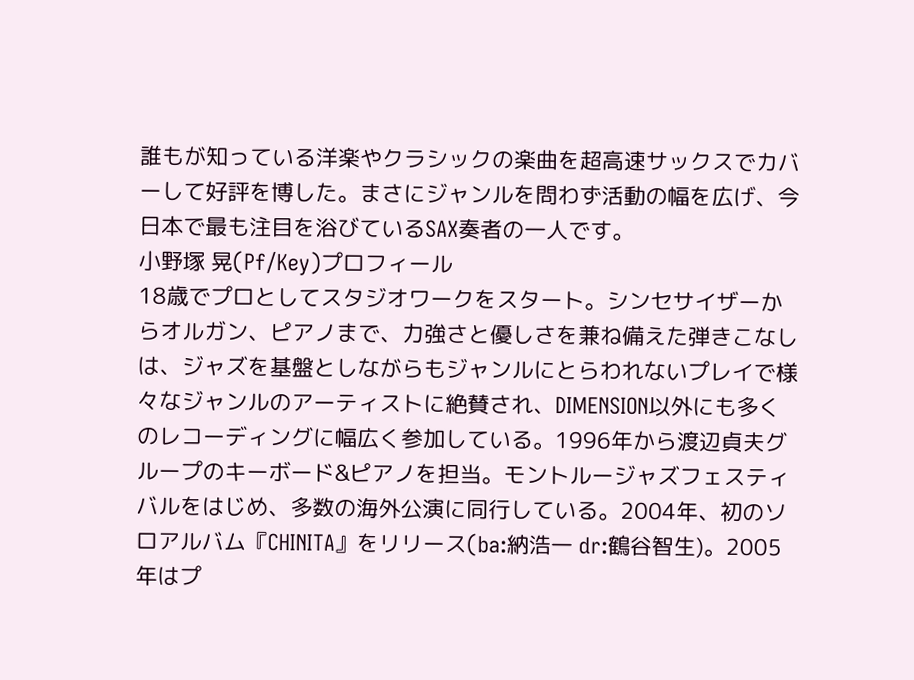誰もが知っている洋楽やクラシックの楽曲を超高速サックスでカバーして好評を博した。まさにジャンルを問わず活動の幅を広げ、今日本で最も注目を浴びているSAX奏者の一人です。
小野塚 晃(Pf/Key)プロフィール
18歳でプロとしてスタジオワークをスタート。シンセサイザーからオルガン、ピアノまで、力強さと優しさを兼ね備えた弾きこなしは、ジャズを基盤としながらもジャンルにとらわれないプレイで様々なジャンルのアーティストに絶賛され、DIMENSION以外にも多くのレコーディングに幅広く参加している。1996年から渡辺貞夫グループのキーボード&ピアノを担当。モントルージャズフェスティバルをはじめ、多数の海外公演に同行している。2004年、初のソロアルバム『CHINITA』をリリース(ba:納浩一 dr:鶴谷智生)。2005年はプ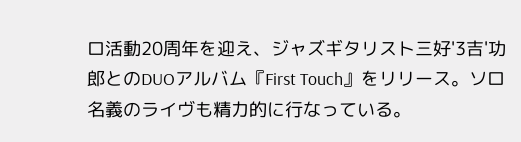ロ活動20周年を迎え、ジャズギタリスト三好'3吉'功郎とのDUOアルバム『First Touch』をリリース。ソロ名義のライヴも精力的に行なっている。